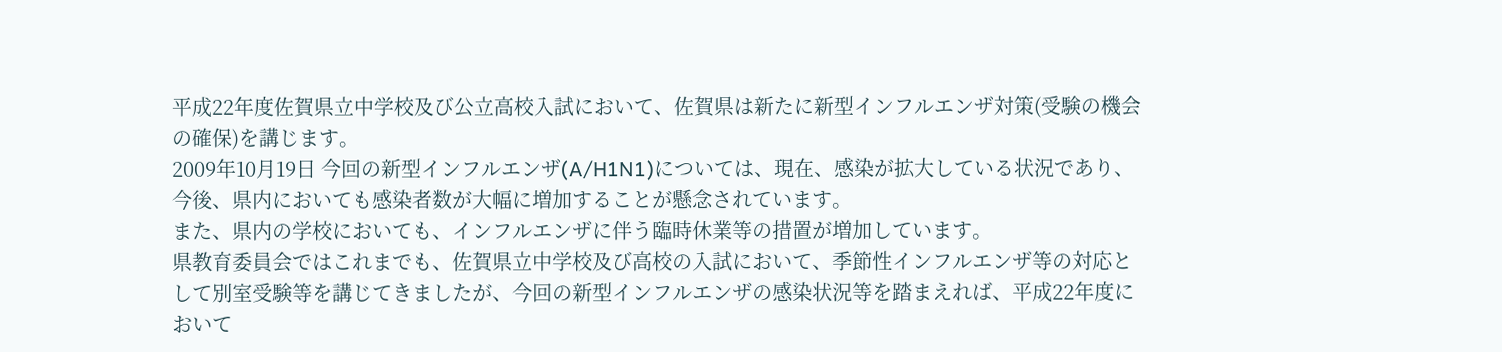平成22年度佐賀県立中学校及び公立高校入試において、佐賀県は新たに新型インフルエンザ対策(受験の機会の確保)を講じます。
2009年10月19日 今回の新型インフルエンザ(A/H1N1)については、現在、感染が拡大している状況であり、今後、県内においても感染者数が大幅に増加することが懸念されています。
また、県内の学校においても、インフルエンザに伴う臨時休業等の措置が増加しています。
県教育委員会ではこれまでも、佐賀県立中学校及び高校の入試において、季節性インフルエンザ等の対応として別室受験等を講じてきましたが、今回の新型インフルエンザの感染状況等を踏まえれば、平成22年度において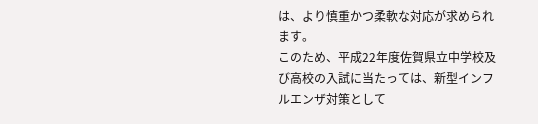は、より慎重かつ柔軟な対応が求められます。
このため、平成22年度佐賀県立中学校及び高校の入試に当たっては、新型インフルエンザ対策として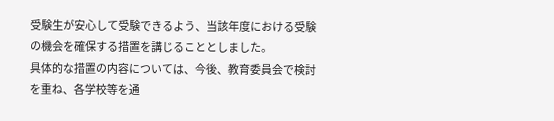受験生が安心して受験できるよう、当該年度における受験の機会を確保する措置を講じることとしました。
具体的な措置の内容については、今後、教育委員会で検討を重ね、各学校等を通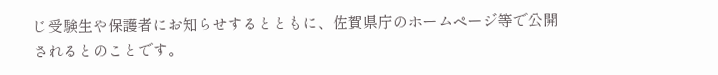じ受験生や保護者にお知らせするとともに、佐賀県庁のホームページ等で公開されるとのことです。